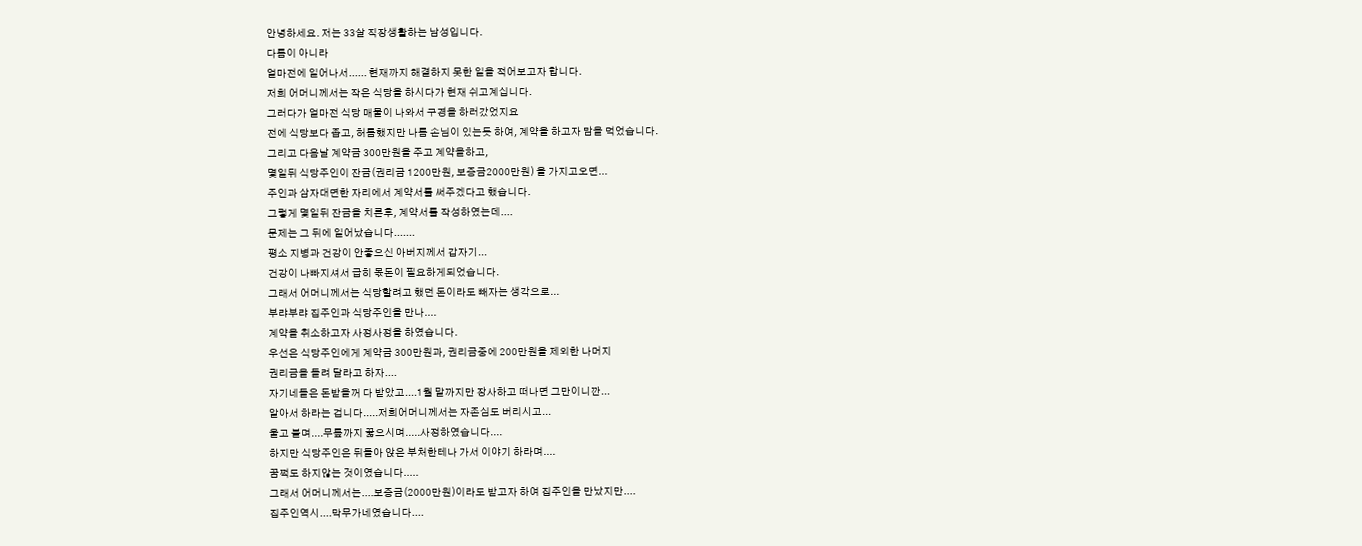안녕하세요. 저는 33살 직장생활하는 남성입니다.
다름이 아니라
얼마전에 일어나서...... 현재까지 해결하지 못한 일을 적어보고자 합니다.
저희 어머니께서는 작은 식당을 하시다가 현재 쉬고계십니다.
그러다가 얼마전 식당 매물이 나와서 구경을 하러갔었지요
전에 식당보다 좁고, 허름했지만 나름 손님이 있는듯 하여, 계약을 하고자 맘을 먹었습니다.
그리고 다음날 계약금 300만원을 주고 계약을하고,
몇일뒤 식당주인이 잔금(권리금 1200만원, 보증금2000만원) 을 가지고오면...
주인과 삼자대면한 자리에서 계약서를 써주겠다고 했습니다.
그렇게 몇일뒤 잔금을 치른후, 계약서를 작성하였는데....
문제는 그 뒤에 일어났습니다.......
평소 지병과 건강이 안좋으신 아버지께서 갑자기...
건강이 나빠지셔서 급히 몫돈이 필요하게되었습니다.
그래서 어머니께서는 식당할려고 했던 돈이라도 빼자는 생각으로...
부랴부랴 집주인과 식당주인을 만나....
계약을 취소하고자 사정사정을 하였습니다.
우선은 식당주인에게 계약금 300만원과, 권리금중에 200만원을 제외한 나머지
권리금을 돌려 달라고 하자....
자기네들은 돈받을꺼 다 받았고....1월 말까지만 장사하고 떠나면 그만이니깐...
알아서 하라는 겁니다.....저희어머니께서는 자존심도 버리시고...
울고 불며....무릎까지 꿇으시며.....사정하였습니다....
하지만 식당주인은 뒤돌아 앉은 부처한테나 가서 이야기 하라며....
꿈쩍도 하지않는 것이였습니다.....
그래서 어머니께서는....보증금(2000만원)이라도 받고자 하여 집주인을 만났지만....
집주인역시....막무가네였습니다....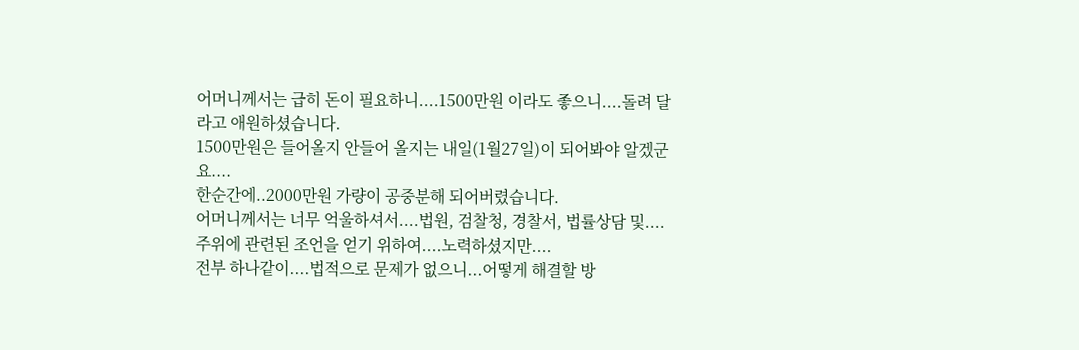어머니께서는 급히 돈이 필요하니....1500만원 이라도 좋으니....돌려 달라고 애원하셨습니다.
1500만원은 들어올지 안들어 올지는 내일(1월27일)이 되어봐야 알겠군요....
한순간에..2000만원 가량이 공중분해 되어버렸습니다.
어머니께서는 너무 억울하셔서....법원, 검찰청, 경찰서, 법률상담 및....
주위에 관련된 조언을 얻기 위하여....노력하셨지만....
전부 하나같이....법적으로 문제가 없으니...어떻게 해결할 방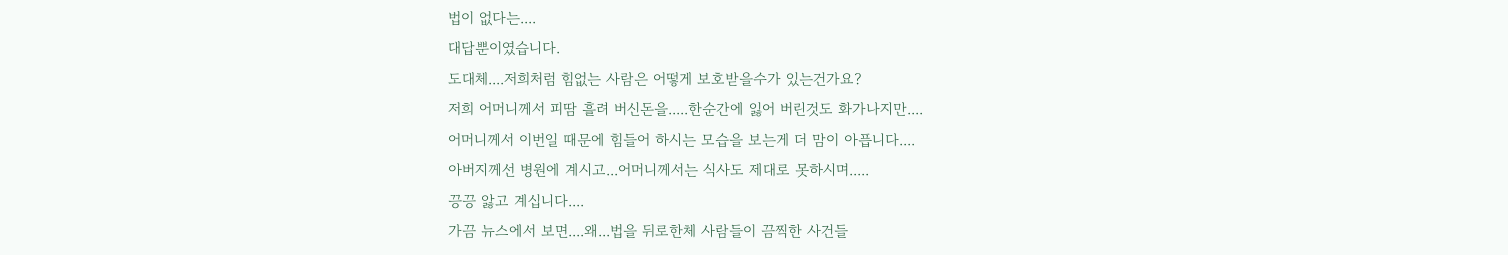법이 없다는....
대답뿐이였습니다.
도대체....저희처럼 힘없는 사람은 어떻게 보호받을수가 있는건가요?
저희 어머니께서 피땀 흘려 버신돈을.....한순간에 잃어 버린것도 화가나지만....
어머니께서 이번일 때문에 힘들어 하시는 모습을 보는게 더 맘이 아픕니다....
아버지께선 병원에 계시고...어머니께서는 식사도 제대로 못하시며.....
끙끙 앓고 계십니다....
가끔 뉴스에서 보면....왜...법을 뒤로한체 사람들이 끔찍한 사건들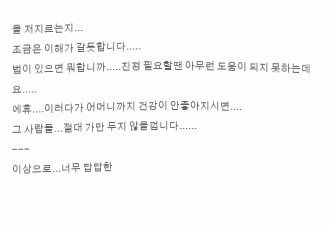을 저지르는지...
조금은 이해가 갈듯합니다.....
법이 있으면 뭐합니까.....진정 필요할땐 아무런 도움이 되지 못하는데요.....
에휴....이러다가 어머니까지 건강이 안좋아지시면....
그 사람들...절대 가만 두지 않을껍니다......
---
이상으로...너무 답답한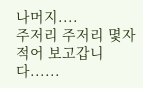나머지....
주저리 주저리 몇자 적어 보고갑니다......